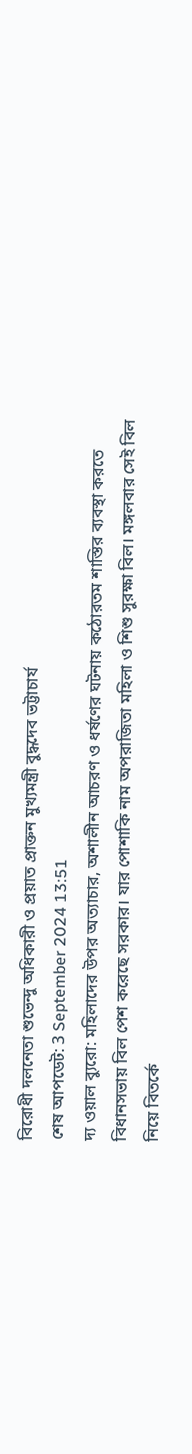বিরোধী দলনেতা শুভেন্দু অধিকারী ও প্রয়াত প্রাক্তন মুখ্যমন্ত্রী বুদ্ধদেব ভট্টাচার্য
শেষ আপডেট: 3 September 2024 13:51
দ্য ওয়াল ব্যুরো: মহিলাদের উপর অত্যাচার, অশালীন আচরণ ও ধর্ষণের ঘটনায় কঠোরতম শাস্তির ব্যবস্থা করতে বিধানসভায় বিল পেশ করেছে সরকার। যার পোশাকি নাম অপরাজিতা মহিলা ও শিশু সুরক্ষা বিল। মঙ্গলবার সেই বিল নিয়ে বিতর্কে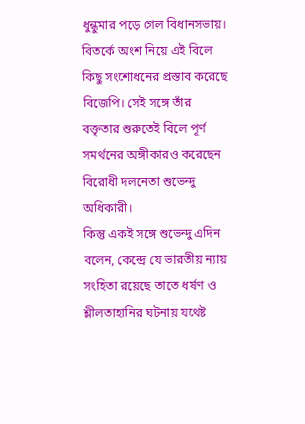ধুন্ধুমার পড়ে গেল বিধানসভায়। বিতর্কে অংশ নিয়ে এই বিলে কিছু সংশোধনের প্রস্তাব করেছে বিজেপি। সেই সঙ্গে তাঁর বক্তৃতার শুরুতেই বিলে পূর্ণ সমর্থনের অঙ্গীকারও করেছেন বিরোধী দলনেতা শুভেন্দু অধিকারী।
কিন্তু একই সঙ্গে শুভেন্দু এদিন বলেন, কেন্দ্রে যে ভারতীয় ন্যায় সংহিতা রয়েছে তাতে ধর্ষণ ও শ্লীলতাহানির ঘটনায় যথেষ্ট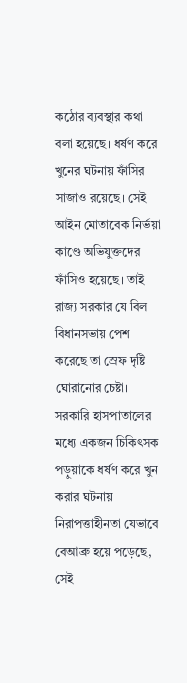কঠোর ব্যবস্থার কথা বলা হয়েছে। ধর্ষণ করে খুনের ঘটনায় ফাঁসির সাজাও রয়েছে। সেই আইন মোতাবেক নির্ভয়া কাণ্ডে অভিযুক্তদের ফাঁসিও হয়েছে। তাই রাজ্য সরকার যে বিল বিধানসভায় পেশ করেছে তা স্রেফ দৃষ্টি ঘোরানোর চেষ্টা। সরকারি হাসপাতালের মধ্যে একজন চিকিৎসক পড়ুয়াকে ধর্ষণ করে খুন করার ঘটনায় নিরাপত্তাহীনতা যেভাবে বেআব্রু হয়ে পড়েছে, সেই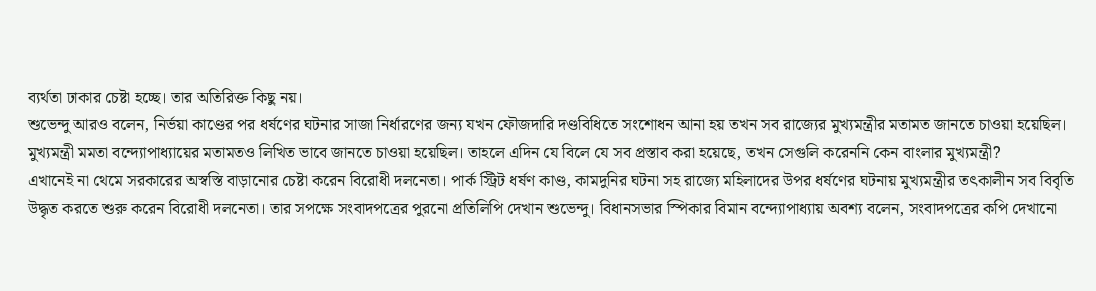ব্যর্থতা ঢাকার চেষ্টা হচ্ছে। তার অতিরিক্ত কিছু নয়।
শুভেন্দু আরও বলেন, নির্ভয়া কাণ্ডের পর ধর্ষণের ঘটনার সাজা নির্ধারণের জন্য যখন ফৌজদারি দণ্ডবিধিতে সংশোধন আনা হয় তখন সব রাজ্যের মুখ্যমন্ত্রীর মতামত জানতে চাওয়া হয়েছিল। মুখ্যমন্ত্রী মমতা বন্দ্যোপাধ্যায়ের মতামতও লিখিত ভাবে জানতে চাওয়া হয়েছিল। তাহলে এদিন যে বিলে যে সব প্রস্তাব করা হয়েছে, তখন সেগুলি করেননি কেন বাংলার মুখ্যমন্ত্রী?
এখানেই না থেমে সরকারের অস্বস্তি বাড়ানোর চেষ্টা করেন বিরোধী দলনেতা। পার্ক স্ট্রিট ধর্ষণ কাণ্ড, কামদুনির ঘটনা সহ রাজ্যে মহিলাদের উপর ধর্ষণের ঘটনায় মুখ্যমন্ত্রীর তৎকালীন সব বিবৃতি উদ্ধৃত করতে শুরু করেন বিরোধী দলনেতা। তার সপক্ষে সংবাদপত্রের পুরনো প্রতিলিপি দেখান শুভেন্দু। বিধানসভার স্পিকার বিমান বন্দ্যোপাধ্যায় অবশ্য বলেন, সংবাদপত্রের কপি দেখানো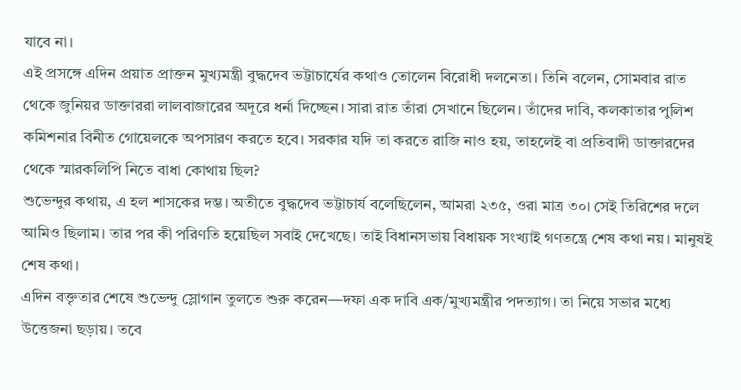যাবে না।
এই প্রসঙ্গে এদিন প্রয়াত প্রাক্তন মুখ্যমন্ত্রী বুদ্ধদেব ভট্টাচার্যের কথাও তোলেন বিরোধী দলনেতা। তিনি বলেন, সোমবার রাত থেকে জুনিয়র ডাক্তাররা লালবাজারের অদূরে ধর্না দিচ্ছেন। সারা রাত তাঁরা সেখানে ছিলেন। তাঁদের দাবি, কলকাতার পুলিশ কমিশনার বিনীত গোয়েলকে অপসারণ করতে হবে। সরকার যদি তা করতে রাজি নাও হয়, তাহলেই বা প্রতিবাদী ডাক্তারদের থেকে স্মারকলিপি নিতে বাধা কোথায় ছিল?
শুভেন্দুর কথায়, এ হল শাসকের দম্ভ। অতীতে বুদ্ধদেব ভট্টাচার্য বলেছিলেন, আমরা ২৩৫, ওরা মাত্র ৩০। সেই তিরিশের দলে আমিও ছিলাম। তার পর কী পরিণতি হয়েছিল সবাই দেখেছে। তাই বিধানসভায় বিধায়ক সংখ্যাই গণতন্ত্রে শেষ কথা নয়। মানুষই শেষ কথা।
এদিন বক্তৃতার শেষে শুভেন্দু স্লোগান তুলতে শুরু করেন—দফা এক দাবি এক/মুখ্যমন্ত্রীর পদত্যাগ। তা নিয়ে সভার মধ্যে উত্তেজনা ছড়ায়। তবে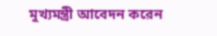মুখ্যমন্ত্রী আবেদন করেন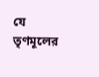যে তৃণমূলের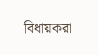বিধায়করা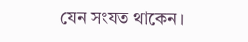যেন সংযত থাকেন।